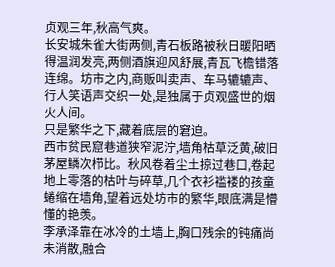贞观三年,秋高气爽。
长安城朱雀大街两侧,青石板路被秋日暖阳晒得温润发亮,两侧酒旗迎风舒展,青瓦飞檐错落连绵。坊市之内,商贩叫卖声、车马辘辘声、行人笑语声交织一处,是独属于贞观盛世的烟火人间。
只是繁华之下,藏着底层的窘迫。
西市贫民窟巷道狭窄泥泞,墙角枯草泛黄,破旧茅屋鳞次栉比。秋风卷着尘土掠过巷口,卷起地上零落的枯叶与碎草,几个衣衫褴褛的孩童蜷缩在墙角,望着远处坊市的繁华,眼底满是懵懂的艳羡。
李承泽靠在冰冷的土墙上,胸口残余的钝痛尚未消散,融合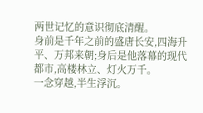两世记忆的意识彻底清醒。
身前是千年之前的盛唐长安,四海升平、万邦来朝;身后是他落幕的现代都市,高楼林立、灯火万千。
一念穿越,半生浮沉。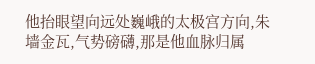他抬眼望向远处巍峨的太极宫方向,朱墙金瓦,气势磅礴,那是他血脉归属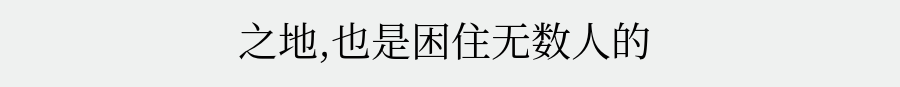之地,也是困住无数人的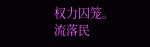权力囚笼。
流落民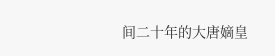间二十年的大唐嫡皇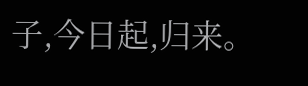子,今日起,归来。